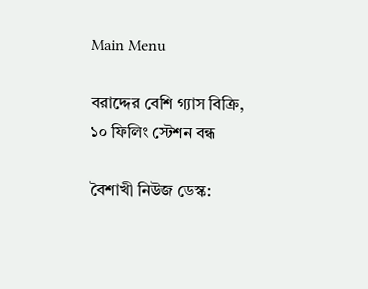Main Menu

বরাদ্দের বেশি গ্যাস বিক্রি, ১০ ফিলিং স্টেশন বন্ধ

বৈশাখী নিউজ ডেস্ক: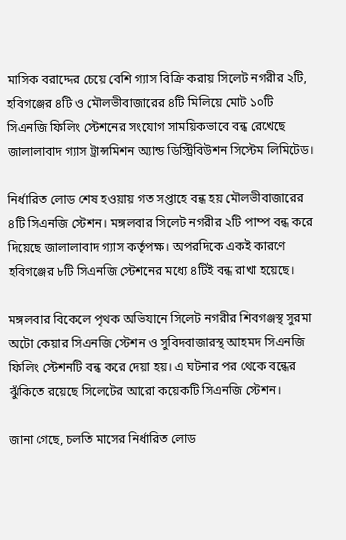মাসিক বরাদ্দের চেয়ে বেশি গ্যাস বিক্রি করায় সিলেট নগরীর ২টি, হবিগঞ্জের ৪টি ও মৌলভীবাজারের ৪টি মিলিয়ে মোট ১০টি সিএনজি ফিলিং স্টেশনের সংযোগ সাময়িকভাবে বন্ধ রেখেছে জালালাবাদ গ্যাস ট্রান্সমিশন অ্যান্ড ডিস্ট্রিবিউশন সিস্টেম লিমিটেড।

নির্ধারিত লোড শেষ হওয়ায় গত সপ্তাহে বন্ধ হয় মৌলভীবাজারের ৪টি সিএনজি স্টেশন। মঙ্গলবার সিলেট নগরীর ২টি পাম্প বন্ধ করে দিয়েছে জালালাবাদ গ্যাস কর্তৃপক্ষ। অপরদিকে একই কারণে হবিগঞ্জের ৮টি সিএনজি স্টেশনের মধ্যে ৪টিই বন্ধ রাখা হয়েছে।

মঙ্গলবার বিকেলে পৃথক অভিযানে সিলেট নগরীর শিবগঞ্জস্থ সুরমা অটো কেয়ার সিএনজি স্টেশন ও সুবিদবাজারস্থ আহমদ সিএনজি ফিলিং স্টেশনটি বন্ধ করে দেয়া হয়। এ ঘটনার পর থেকে বন্ধের ঝুঁকিতে রয়েছে সিলেটের আরো কয়েকটি সিএনজি স্টেশন।

জানা গেছে, চলতি মাসের নির্ধারিত লোড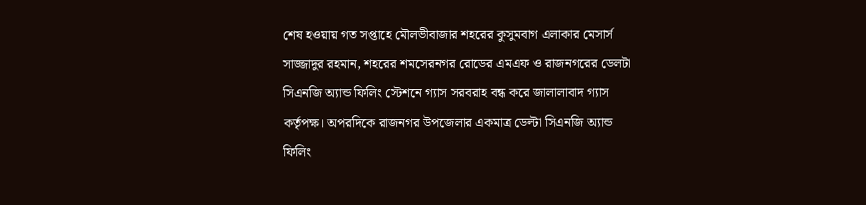শেষ হওয়ায় গত সপ্তাহে মৌলভীবাজার শহরের কুসুমবাগ এলাকার মেসার্স সাজ্জাদুর রহমান, শহরের শমসেরনগর রোডের এমএফ ও রাজনগরের ডেলটা সিএনজি অ্যান্ড ফিলিং স্টেশনে গ্যাস সরবরাহ বন্ধ করে জালালাবাদ গ্যাস কর্তৃপক্ষ। অপরদিকে রাজনগর উপজেলার একমাত্র ডেল্টা সিএনজি অ্যান্ড ফিলিং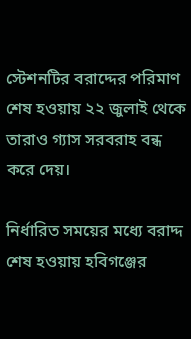স্টেশনটির বরাদ্দের পরিমাণ শেষ হওয়ায় ২২ জুলাই থেকে তারাও গ্যাস সরবরাহ বন্ধ করে দেয়।

নির্ধারিত সময়ের মধ্যে বরাদ্দ শেষ হওয়ায় হবিগঞ্জের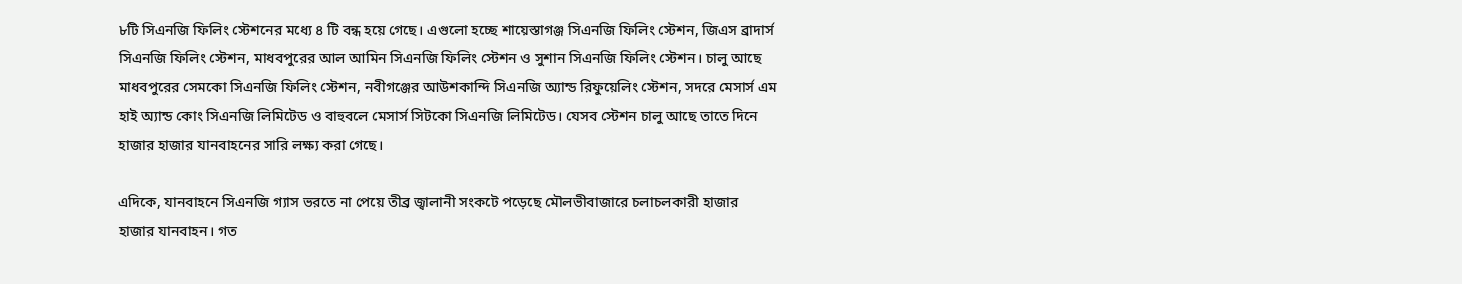৮টি সিএনজি ফিলিং স্টেশনের মধ্যে ৪ টি বন্ধ হয়ে গেছে। এগুলো হচ্ছে শায়েস্তাগঞ্জ সিএনজি ফিলিং স্টেশন, জিএস ব্রাদার্স সিএনজি ফিলিং স্টেশন, মাধবপুরের আল আমিন সিএনজি ফিলিং স্টেশন ও সুশান সিএনজি ফিলিং স্টেশন। চালু আছে মাধবপুরের সেমকো সিএনজি ফিলিং স্টেশন, নবীগঞ্জের আউশকান্দি সিএনজি অ্যান্ড রিফুয়েলিং স্টেশন, সদরে মেসার্স এম হাই অ্যান্ড কোং সিএনজি লিমিটেড ও বাহুবলে মেসার্স সিটকো সিএনজি লিমিটেড। যেসব স্টেশন চালু আছে তাতে দিনে হাজার হাজার যানবাহনের সারি লক্ষ্য করা গেছে।

এদিকে, যানবাহনে সিএনজি গ্যাস ভরতে না পেয়ে তীব্র জ্বালানী সংকটে পড়েছে মৌলভীবাজারে চলাচলকারী হাজার হাজার যানবাহন। গত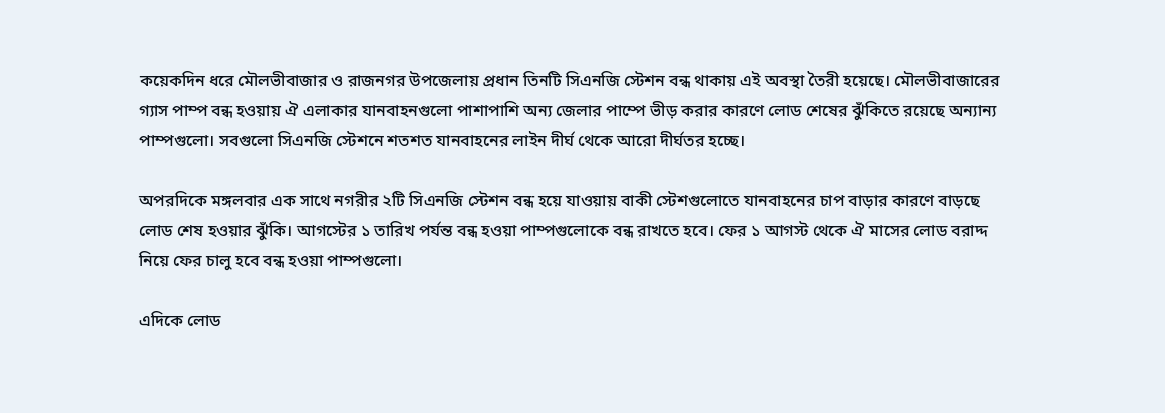কয়েকদিন ধরে মৌলভীবাজার ও রাজনগর উপজেলায় প্রধান তিনটি সিএনজি স্টেশন বন্ধ থাকায় এই অবস্থা তৈরী হয়েছে। মৌলভীবাজারের গ্যাস পাম্প বন্ধ হওয়ায় ঐ এলাকার যানবাহনগুলো পাশাপাশি অন্য জেলার পাম্পে ভীড় করার কারণে লোড শেষের ঝুঁকিতে রয়েছে অন্যান্য পাম্পগুলো। সবগুলো সিএনজি স্টেশনে শতশত যানবাহনের লাইন দীর্ঘ থেকে আরো দীর্ঘতর হচ্ছে।

অপরদিকে মঙ্গলবার এক সাথে নগরীর ২টি সিএনজি স্টেশন বন্ধ হয়ে যাওয়ায় বাকী স্টেশগুলোতে যানবাহনের চাপ বাড়ার কারণে বাড়ছে লোড শেষ হওয়ার ঝুঁকি। আগস্টের ১ তারিখ পর্যন্ত বন্ধ হওয়া পাম্পগুলোকে বন্ধ রাখতে হবে। ফের ১ আগস্ট থেকে ঐ মাসের লোড বরাদ্দ নিয়ে ফের চালু হবে বন্ধ হওয়া পাম্পগুলো।

এদিকে লোড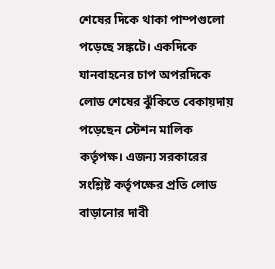শেষের দিকে থাকা পাম্পগুলো পড়েছে সঙ্কটে। একদিকে যানবাহনের চাপ অপরদিকে লোড শেষের ঝুঁকিতে বেকায়দায় পড়েছেন স্টেশন মালিক কর্তৃপক্ষ। এজন্য সরকারের সংশ্লিষ্ট কর্তৃপক্ষের প্রতি লোড বাড়ানোর দাবী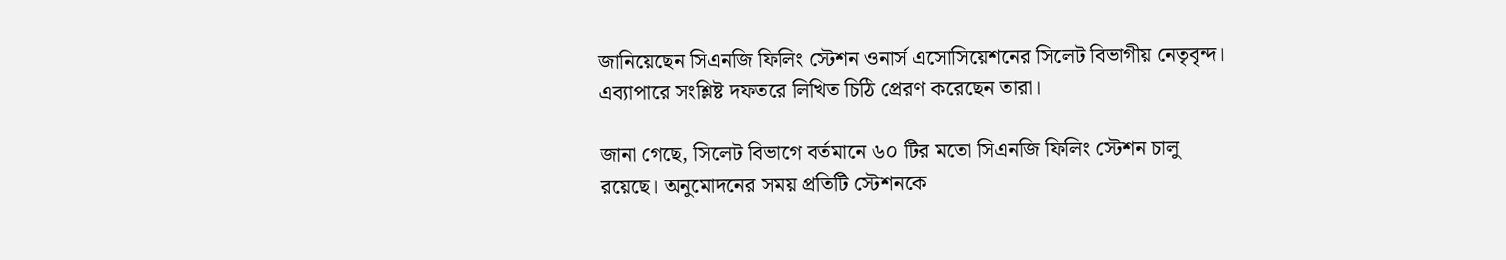জানিয়েছেন সিএনজি ফিলিং স্টেশন ওনার্স এসোসিয়েশনের সিলেট বিভাগীয় নেতৃবৃন্দ। এব্যাপারে সংশ্লিষ্ট দফতরে লিখিত চিঠি প্রেরণ করেছেন তারা।

জানা গেছে, সিলেট বিভাগে বর্তমানে ৬০ টির মতো সিএনজি ফিলিং স্টেশন চালু রয়েছে। অনুমোদনের সময় প্রতিটি স্টেশনকে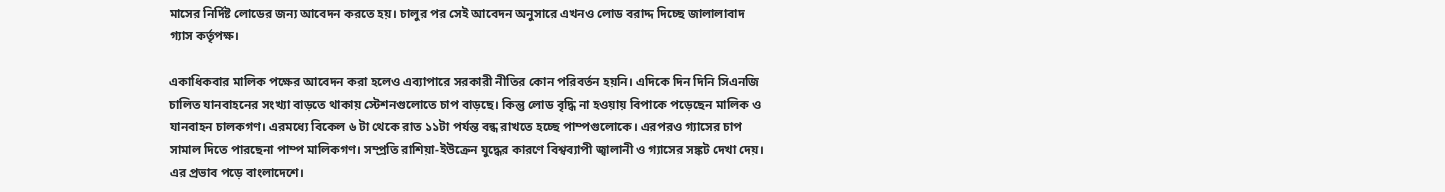মাসের নির্দিষ্ট লোডের জন্য আবেদন করতে হয়। চালুর পর সেই আবেদন অনুসারে এখনও লোড বরাদ্দ দিচ্ছে জালালাবাদ গ্যাস কর্তৃপক্ষ।

একাধিকবার মালিক পক্ষের আবেদন করা হলেও এব্যাপারে সরকারী নীতির কোন পরিবর্তন হয়নি। এদিকে দিন দিনি সিএনজি চালিত যানবাহনের সংখ্যা বাড়তে থাকায় স্টেশনগুলোতে চাপ বাড়ছে। কিন্তু লোড বৃদ্ধি না হওয়ায় বিপাকে পড়েছেন মালিক ও যানবাহন চালকগণ। এরমধ্যে বিকেল ৬ টা থেকে রাত ১১টা পর্যন্ত বন্ধ রাখতে হচ্ছে পাম্পগুলোকে। এরপরও গ্যাসের চাপ সামাল দিতে পারছেনা পাম্প মালিকগণ। সম্প্রতি রাশিয়া-ইউক্রেন যুদ্ধের কারণে বিশ্বব্যাপী জ্বালানী ও গ্যাসের সঙ্কট দেখা দেয়। এর প্রভাব পড়ে বাংলাদেশে।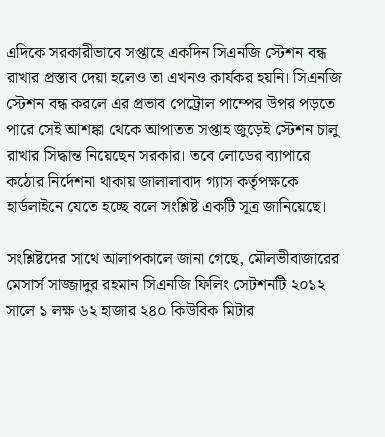এদিকে সরকারীভাবে সপ্তাহে একদিন সিএনজি স্টেশন বন্ধ রাখার প্রস্তাব দেয়া হলেও তা এখনও কার্যকর হয়নি। সিএনজি স্টেশন বন্ধ করলে এর প্রভাব পেট্রোল পাম্পের উপর পড়তে পারে সেই আশঙ্কা থেকে আপাতত সপ্তাহ জুড়েই স্টেশন চালু রাখার সিদ্ধান্ত নিয়েছেন সরকার। তবে লোডের ব্যাপারে কঠোর নির্দেশনা থাকায় জালালাবাদ গ্যাস কর্তৃপক্ষকে হার্ডলাইনে যেতে হচ্ছে বলে সংশ্লিষ্ট একটি সূত্র জানিয়েছে।

সংশ্লিষ্টদের সাথে আলাপকালে জানা গেছে, মৌলভীবাজারের মেসার্স সাজ্জাদুর রহমান সিএনজি ফিলিং সেটশনটি ২০১২ সালে ১ লক্ষ ৬২ হাজার ২৪০ কিউবিক মিটার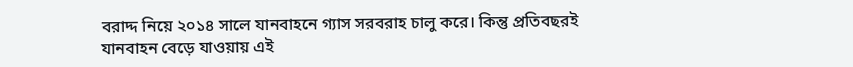বরাদ্দ নিয়ে ২০১৪ সালে যানবাহনে গ্যাস সরবরাহ চালু করে। কিন্তু প্রতিবছরই যানবাহন বেড়ে যাওয়ায় এই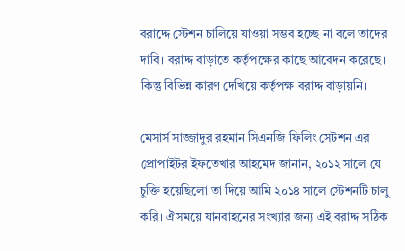বরাদ্দে স্টেশন চালিয়ে যাওয়া সম্ভব হচ্ছে না বলে তাদের দাবি। বরাদ্দ বাড়াতে কর্তৃপক্ষের কাছে আবেদন করেছে। কিন্তু বিভিন্ন কারণ দেখিয়ে কর্তৃপক্ষ বরাদ্দ বাড়ায়নি।

মেসার্স সাজ্জাদুর রহমান সিএনজি ফিলিং সেটশন এর প্রোপাইটর ইফতেখার আহমেদ জানান, ২০১২ সালে যে চুক্তি হয়েছিলো তা দিয়ে আমি ২০১৪ সালে স্টেশনটি চালু করি। ঐসময়ে যানবাহনের সংখ্যার জন্য এই বরাদ্দ সঠিক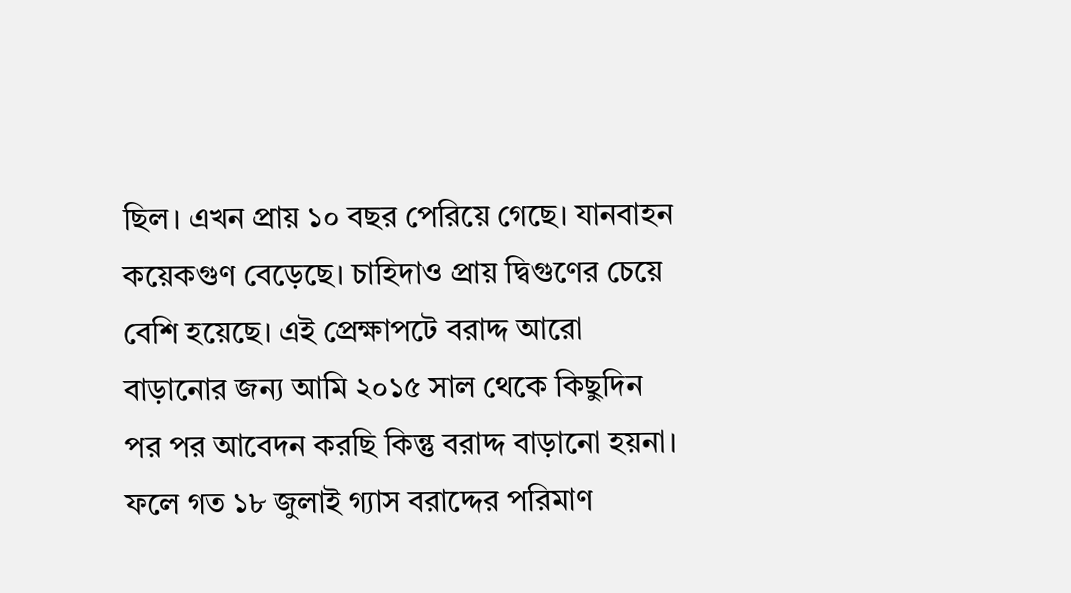ছিল। এখন প্রায় ১০ বছর পেরিয়ে গেছে। যানবাহন কয়েকগুণ বেড়েছে। চাহিদাও প্রায় দ্বিগুণের চেয়ে বেশি হয়েছে। এই প্রেক্ষাপটে বরাদ্দ আরো বাড়ানোর জন্য আমি ২০১৫ সাল থেকে কিছুদিন পর পর আবেদন করছি কিন্তু বরাদ্দ বাড়ানো হয়না। ফলে গত ১৮ জুলাই গ্যাস বরাদ্দের পরিমাণ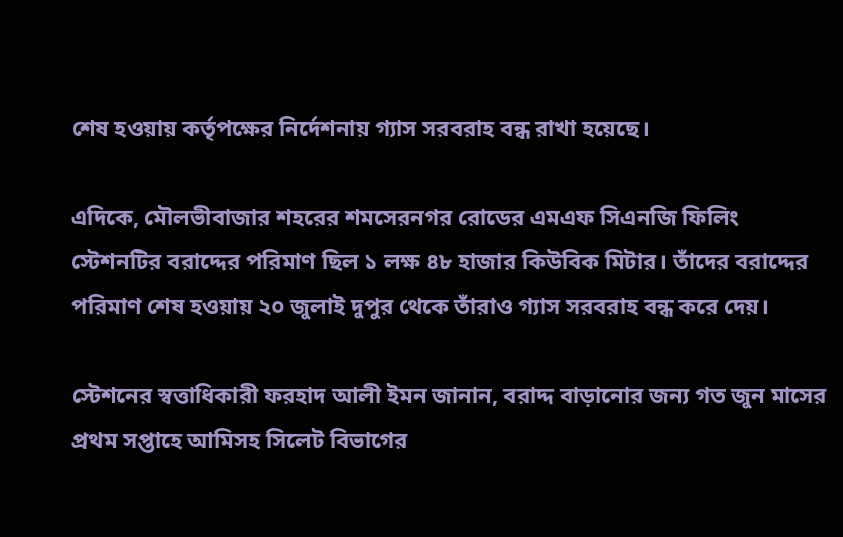শেষ হওয়ায় কর্তৃপক্ষের নির্দেশনায় গ্যাস সরবরাহ বন্ধ রাখা হয়েছে।

এদিকে, মৌলভীবাজার শহরের শমসেরনগর রোডের এমএফ সিএনজি ফিলিং স্টেশনটির বরাদ্দের পরিমাণ ছিল ১ লক্ষ ৪৮ হাজার কিউবিক মিটার। তাঁদের বরাদ্দের পরিমাণ শেষ হওয়ায় ২০ জুলাই দুপুর থেকে তাঁরাও গ্যাস সরবরাহ বন্ধ করে দেয়।

স্টেশনের স্বত্তাধিকারী ফরহাদ আলী ইমন জানান, বরাদ্দ বাড়ানোর জন্য গত জুন মাসের প্রথম সপ্তাহে আমিসহ সিলেট বিভাগের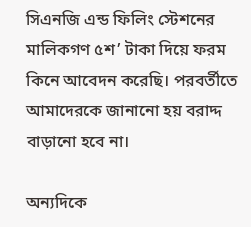সিএনজি এন্ড ফিলিং স্টেশনের মালিকগণ ৫শ’ টাকা দিয়ে ফরম কিনে আবেদন করেছি। পরবর্তীতে আমাদেরকে জানানো হয় বরাদ্দ বাড়ানো হবে না।

অন্যদিকে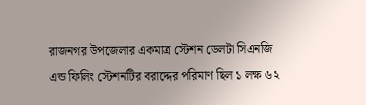রাজনগর উপজেলার একমাত্র স্টেশন ডেলটা সিএনজি এন্ড ফিলিং স্টেশনটির বরাদ্দের পরিমাণ ছিল ১ লক্ষ ৬২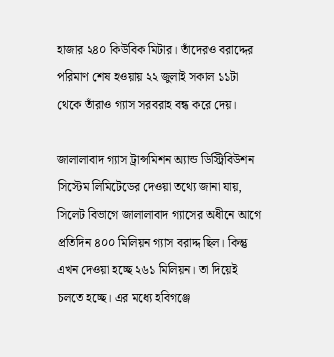হাজার ২৪০ কিউবিক মিটার। তাঁদেরও বরাদ্দের পরিমাণ শেষ হওয়ায় ২২ জুলাই সকাল ১১টা থেকে তাঁরাও গ্যাস সরবরাহ বন্ধ করে দেয়।

জালালাবাদ গ্যাস ট্রান্সমিশন অ্যান্ড ডিস্ট্রিবিউশন সিস্টেম লিমিটেডের দেওয়া তথ্যে জানা যায়, সিলেট বিভাগে জালালাবাদ গ্যাসের অধীনে আগে প্রতিদিন ৪০০ মিলিয়ন গ্যাস বরাদ্দ ছিল। কিন্তু এখন দেওয়া হচ্ছে ২৬১ মিলিয়ন। তা দিয়েই চলতে হচ্ছে। এর মধ্যে হবিগঞ্জে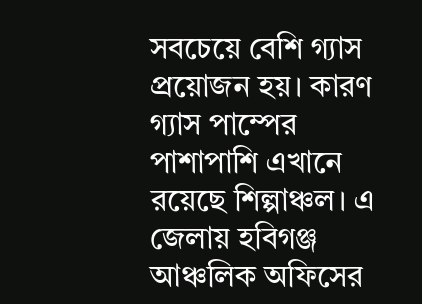সবচেয়ে বেশি গ্যাস প্রয়োজন হয়। কারণ গ্যাস পাম্পের পাশাপাশি এখানে রয়েছে শিল্পাঞ্চল। এ জেলায় হবিগঞ্জ আঞ্চলিক অফিসের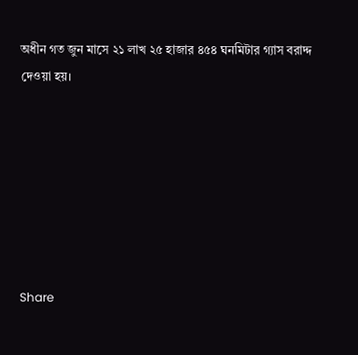অধীন গত জুন মাসে ২১ লাখ ২৫ হাজার ৪৫৪ ঘনমিটার গ্যাস বরাদ্দ দেওয়া হয়।







Share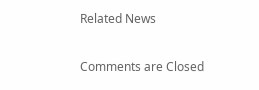Related News

Comments are Closed